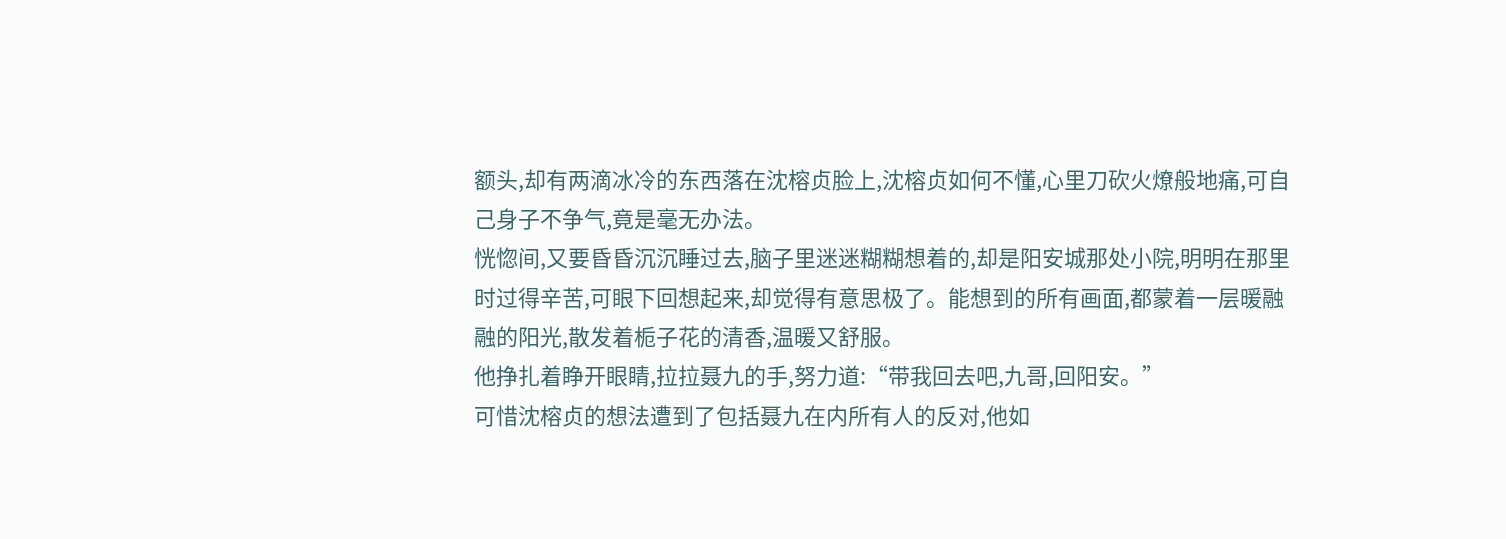额头,却有两滴冰冷的东西落在沈榕贞脸上,沈榕贞如何不懂,心里刀砍火燎般地痛,可自己身子不争气,竟是毫无办法。
恍惚间,又要昏昏沉沉睡过去,脑子里迷迷糊糊想着的,却是阳安城那处小院,明明在那里时过得辛苦,可眼下回想起来,却觉得有意思极了。能想到的所有画面,都蒙着一层暖融融的阳光,散发着栀子花的清香,温暖又舒服。
他挣扎着睁开眼睛,拉拉聂九的手,努力道:“带我回去吧,九哥,回阳安。”
可惜沈榕贞的想法遭到了包括聂九在内所有人的反对,他如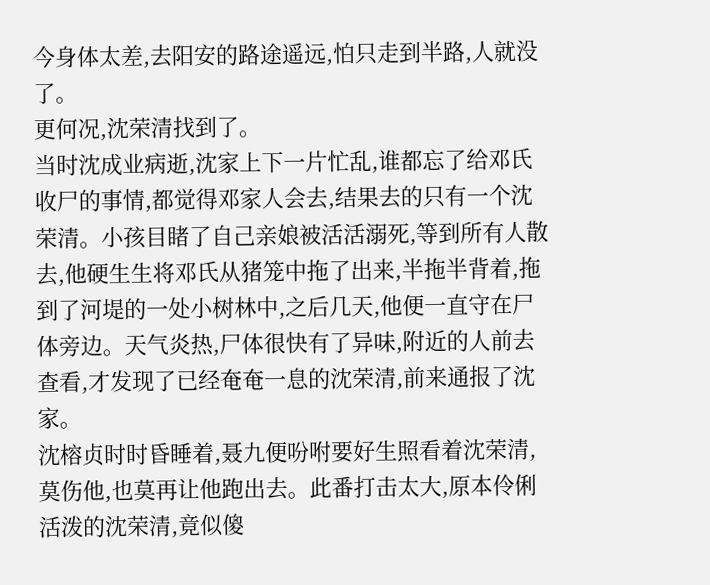今身体太差,去阳安的路途遥远,怕只走到半路,人就没了。
更何况,沈荣清找到了。
当时沈成业病逝,沈家上下一片忙乱,谁都忘了给邓氏收尸的事情,都觉得邓家人会去,结果去的只有一个沈荣清。小孩目睹了自己亲娘被活活溺死,等到所有人散去,他硬生生将邓氏从猪笼中拖了出来,半拖半背着,拖到了河堤的一处小树林中,之后几天,他便一直守在尸体旁边。天气炎热,尸体很快有了异味,附近的人前去查看,才发现了已经奄奄一息的沈荣清,前来通报了沈家。
沈榕贞时时昏睡着,聂九便吩咐要好生照看着沈荣清,莫伤他,也莫再让他跑出去。此番打击太大,原本伶俐活泼的沈荣清,竟似傻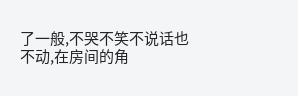了一般,不哭不笑不说话也不动,在房间的角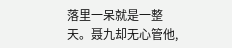落里一呆就是一整天。聂九却无心管他,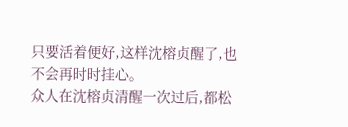只要活着便好,这样沈榕贞醒了,也不会再时时挂心。
众人在沈榕贞清醒一次过后,都松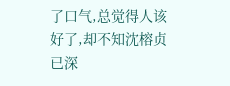了口气,总觉得人该好了,却不知沈榕贞已深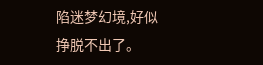陷迷梦幻境,好似挣脱不出了。